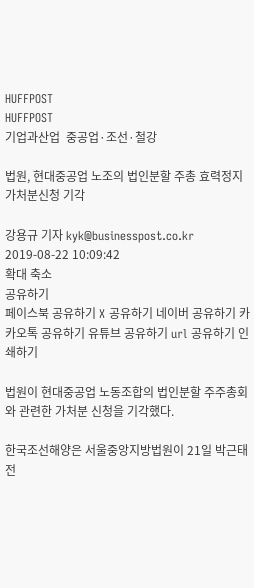HUFFPOST
HUFFPOST
기업과산업  중공업·조선·철강

법원, 현대중공업 노조의 법인분할 주총 효력정지 가처분신청 기각

강용규 기자 kyk@businesspost.co.kr 2019-08-22 10:09:42
확대 축소
공유하기
페이스북 공유하기 X 공유하기 네이버 공유하기 카카오톡 공유하기 유튜브 공유하기 url 공유하기 인쇄하기

법원이 현대중공업 노동조합의 법인분할 주주총회와 관련한 가처분 신청을 기각했다.

한국조선해양은 서울중앙지방법원이 21일 박근태 전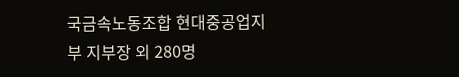국금속노동조합 현대중공업지부 지부장 외 280명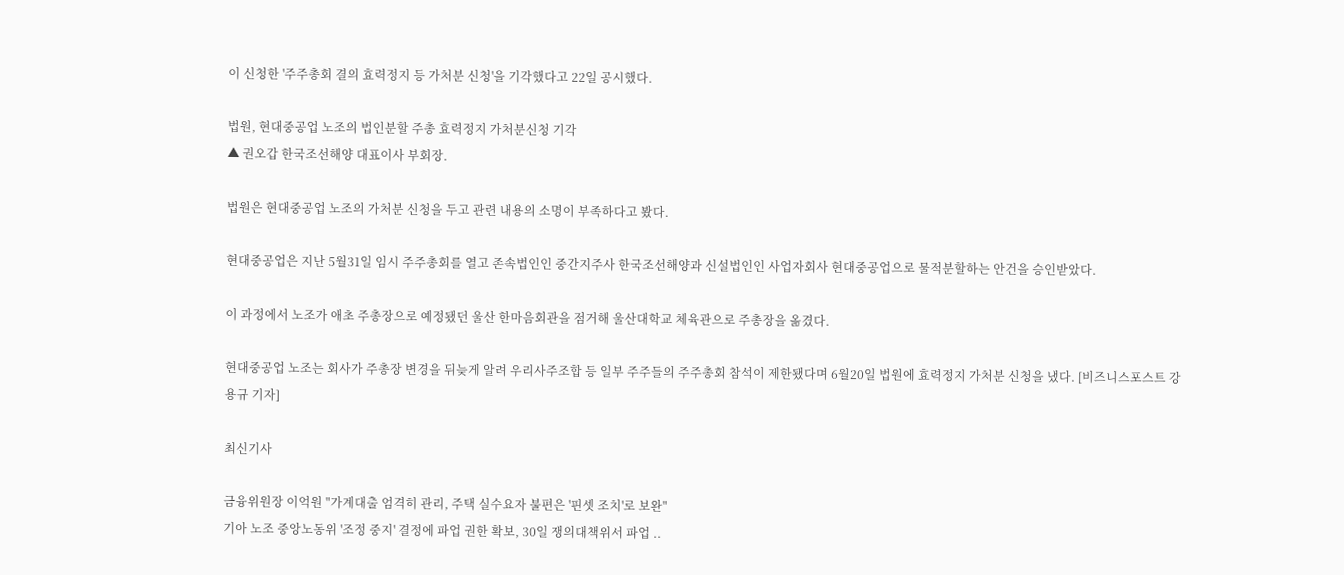이 신청한 '주주총회 결의 효력정지 등 가처분 신청'을 기각했다고 22일 공시했다.

법원, 현대중공업 노조의 법인분할 주총 효력정지 가처분신청 기각
▲ 권오갑 한국조선해양 대표이사 부회장.

법원은 현대중공업 노조의 가처분 신청을 두고 관련 내용의 소명이 부족하다고 봤다.

현대중공업은 지난 5월31일 임시 주주총회를 열고 존속법인인 중간지주사 한국조선해양과 신설법인인 사업자회사 현대중공업으로 물적분할하는 안건을 승인받았다.

이 과정에서 노조가 애초 주총장으로 예정됐던 울산 한마음회관을 점거해 울산대학교 체육관으로 주총장을 옮겼다.

현대중공업 노조는 회사가 주총장 변경을 뒤늦게 알려 우리사주조합 등 일부 주주들의 주주총회 참석이 제한됐다며 6월20일 법원에 효력정지 가처분 신청을 냈다. [비즈니스포스트 강용규 기자]

최신기사

금융위원장 이억원 "가계대출 엄격히 관리, 주택 실수요자 불편은 '핀셋 조치'로 보완"
기아 노조 중앙노동위 '조정 중지' 결정에 파업 권한 확보, 30일 쟁의대책위서 파업 ..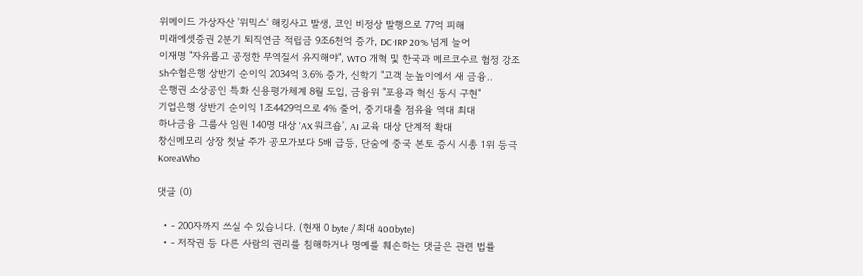위메이드 가상자산 '위믹스' 해킹사고 발생, 코인 비정상 발행으로 77억 피해
미래에셋증권 2분기 퇴직연금 적립금 9조6천억 증가, DC·IRP 20% 넘게 늘어
이재명 "자유롭고 공정한 무역질서 유지해야", WTO 개혁 및 한국과 메르코수르 협정 강조
Sh수협은행 상반기 순이익 2034억 3.6% 증가, 신학기 "고객 눈높이에서 새 금융..
은행권 소상공인 특화 신용평가체계 8월 도입, 금융위 "포용과 혁신 동시 구현"
기업은행 상반기 순이익 1조4429억으로 4% 줄어, 중기대출 점유율 역대 최대
하나금융 그룹사 임원 140명 대상 'AX 워크숍', AI 교육 대상 단계적 확대
창신메모리 상장 첫날 주가 공모가보다 5배 급등, 단숨에 중국 본토 증시 시총 1위 등극
KoreaWho

댓글 (0)

  • - 200자까지 쓰실 수 있습니다. (현재 0 byte / 최대 400byte)
  • - 저작권 등 다른 사람의 권리를 침해하거나 명예를 훼손하는 댓글은 관련 법률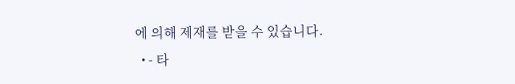에 의해 제재를 받을 수 있습니다.
  • - 타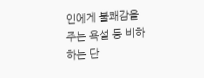인에게 불쾌감을 주는 욕설 등 비하하는 단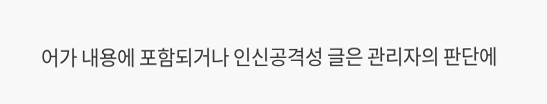어가 내용에 포함되거나 인신공격성 글은 관리자의 판단에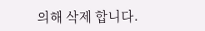의해 삭제 합니다.